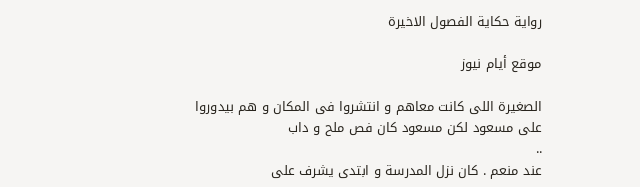رواية حكاية الفصول الاخيرة

موقع أيام نيوز

الصغيرة اللى كانت معاهم و انتشروا فى المكان و هم بيدوروا على مسعود لكن مسعود كان فص ملح و داب
..
عند منعم . كان نزل المدرسة و ابتدى يشرف على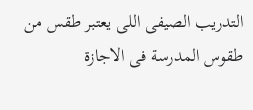التدريب الصيفى اللى يعتبر طقس من طقوس المدرسة فى الاجازة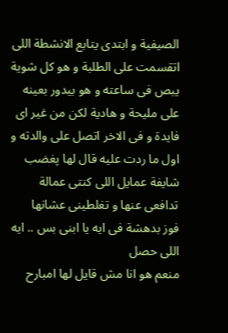الصيفية و ابتدى يتابع الانشطة اللى اتقسمت على الطلبة و هو كل شوية يبص فى ساعته و هو بيدور بعينه على مليحة و هادية لكن من غير اى فايدة و فى الاخر اتصل على والدته و اول ما ردت عليه قال لها پغضب شايفة عمايل اللى كنتى عمالة تدافعى عنها و تغلطينى عشانها
فوز بدهشة فى ايه يا ابنى بس .. ايه اللى حصل
منعم هو انا مش قايل لها امبارح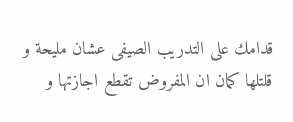قدامك على التدريب الصيفى عشان مليحة و قلتلها كمان ان المفروض تقطع اجازتها و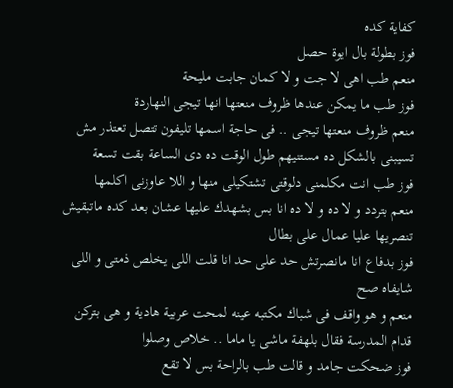كفاية كده
فوز بطولة بال ايوة حصل
منعم طب اهى لا جت و لا كمان جابت مليحة
فوز طب ما يمكن عندها ظروف منعتها انها تيجى النهاردة
منعم ظروف منعتها تيجى .. فى حاجة اسمها تليفون تتصل تعتذر مش تسيبنى بالشكل ده مستنيهم طول الوقت ده دى الساعة بقت تسعة
فوز طب انت مكلمنى دلوقتى تشتكيلى منها و اللا عاوزنى اكلمها
منعم بتردد و لا ده و لا ده انا بس بشهدك عليها عشان بعد كده ماتبقيش تنصريها عليا عمال على بطال
فوز بدفاع انا مانصرتش حد على حد انا قلت اللى يخلص ذمتى و اللى شايفاه صح
منعم و هو واقف فى شباك مكتبه عينه لمحت عربية هادية و هى بتركن قدام المدرسة فقال بلهفة ماشى يا ماما .. خلاص وصلوا
فوز ضحكت جامد و قالت طب بالراحة بس لا تقع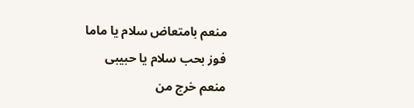منعم بامتعاض سلام يا ماما
فوز بحب سلام يا حبيبى
منعم خرج من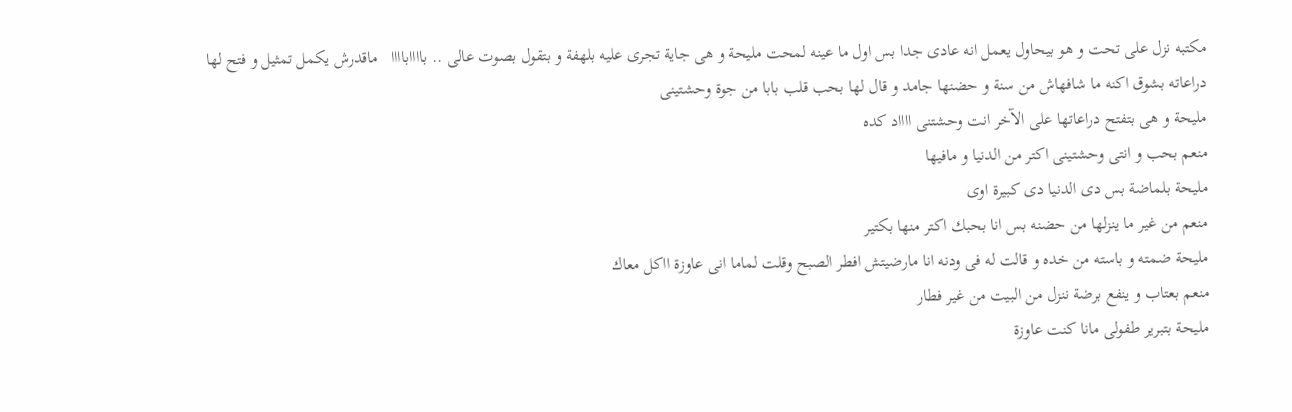مكتبه نزل على تحت و هو بيحاول يعمل انه عادى جدا بس اول ما عينه لمحت مليحة و هى جاية تجرى عليه بلهفة و بتقول بصوت عالى .. بااااباااا   ماقدرش يكمل تمثيل و فتح لها دراعاته بشوق اكنه ما شافهاش من سنة و حضنها جامد و قال لها بحب قلب بابا من جوة وحشتينى
مليحة و هى بتفتح دراعاتها على الآخر انت وحشتنى ااااد كده
منعم بحب و انتى وحشتينى اكتر من الدنيا و مافيها
مليحة بلماضة بس دى الدنيا دى كبيرة اوى
منعم من غير ما ينزلها من حضنه بس انا بحبك اكتر منها بكتير
مليحة ضمته و باسته من خده و قالت له فى ودنه انا مارضيتش افطر الصبح وقلت لماما انى عاوزة ااكل معاك
منعم بعتاب و ينفع برضة ننزل من البيت من غير فطار
مليحة بتبرير طفولى مانا كنت عاوزة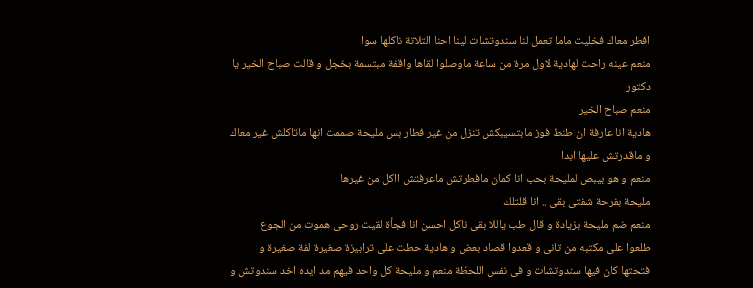افطر معاك فخليت ماما تعمل لنا سندوتشات لينا احنا التلاتة ناكلها سوا
منعم عينه راحت لهادية لاول مرة من ساعة ماوصلوا لقاها واقفة مبتسمة بخجل و قالت صباح الخير يا دكتور
منعم صباح الخير
هادية انا عارفة ان طنط فوز مابتسيبكش تنزل من غير فطار بس مليحة صممت انها ماتاكلش غير معاك و ماقدرتش عليها ابدا
منعم و هو بيبص لمليحة بحب انا كمان مافطرتش ماعرفتش ااكل من غيرها
مليحة بفرحة شفتى بقى .. انا قلتلك
منعم ضم مليحة بزيادة و قال طب ياللا بقى ناكل احسن انا فجأة لقيت روحى ھموت من الجوع
طلعوا على مكتبه من تانى و قعدوا قصاد بعض و هادية حطت على ترابيزة صغيرة لفة صغيرة و فتحتها كان فيها سندوتشات و فى نفس اللحظة منعم و مليحة كل واحد فيهم مد ايده اخد سندوتش و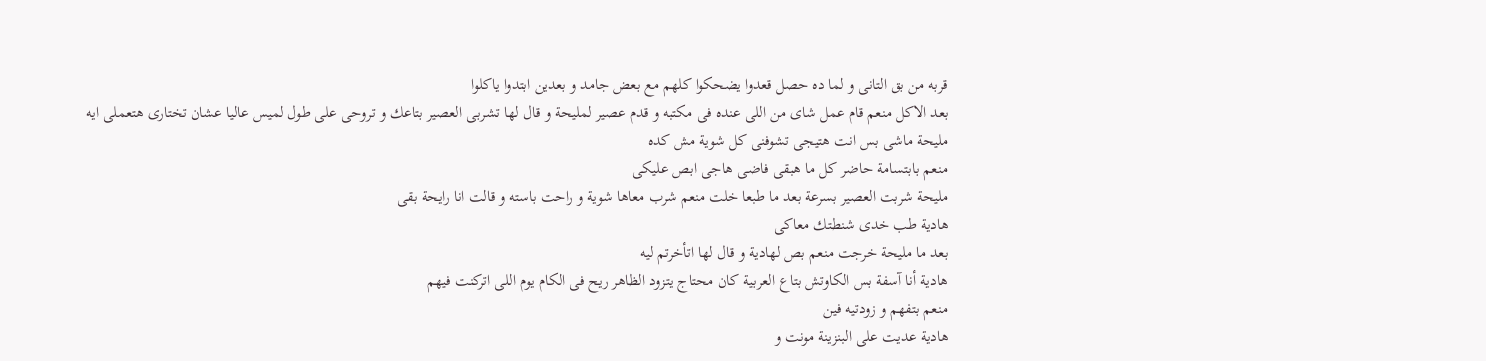قربه من بق التانى و لما ده حصل قعدوا يضحكوا كلهم مع بعض جامد و بعدين ابتدوا ياكلوا
بعد الاكل منعم قام عمل شاى من اللى عنده فى مكتبه و قدم عصير لمليحة و قال لها تشربى العصير بتاعك و تروحى على طول لميس عاليا عشان تختارى هتعملى ايه
مليحة ماشى بس انت هتيجى تشوفنى كل شوية مش كده
منعم بابتسامة حاضر كل ما هبقى فاضى هاجى ابص عليكى
مليحة شربت العصير بسرعة بعد ما طبعا خلت منعم شرب معاها شوية و راحت باسته و قالت انا رايحة بقى
هادية طب خدى شنطتك معاكى
بعد ما مليحة خرجت منعم بص لهادية و قال لها اتأخرتم ليه
هادية أنا آسفة بس الكاوتش بتاع العربية كان محتاج يتزود الظاهر ريح فى الكام يوم اللى اتركنت فيهم
منعم بتفهم و زودتيه فين
هادية عديت على البنزينة مونت و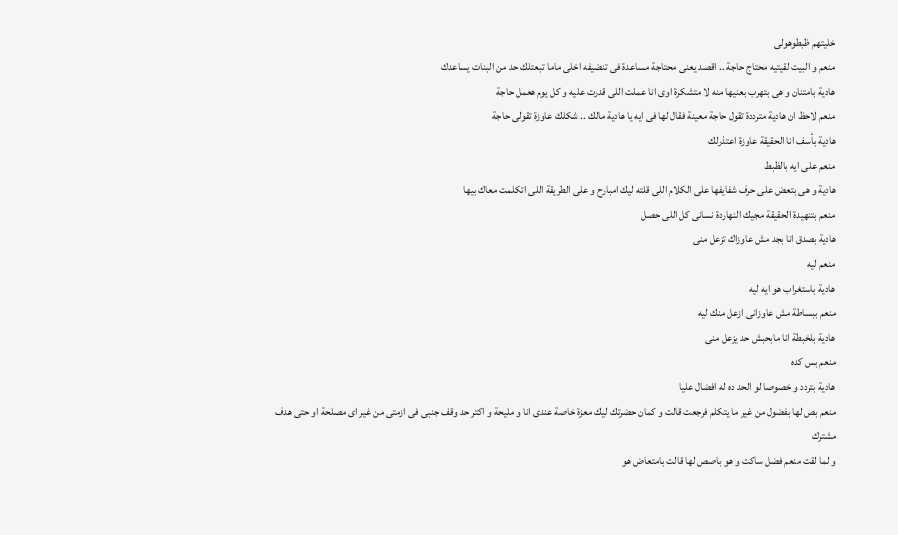خليتهم ظبطوهولى
منعم و البيت لقيتيه محتاج حاجة .. اقصد يعنى محتاجة مساعدة فى تنضيفه اخلى ماما تبعتلك حد من البنات يساعدك
هادية بامتنان و هى بتهرب بعنيها منه لا متشكرة اوى انا عملت اللى قدرت عليه و كل يوم هعمل حاجة
منعم لاحظ ان هادية مترددة تقول حاجة معينة فقال لها فى ايه يا هادية مالك .. شكلك عاوزة تقولى حاجة
هادية بأسف انا الحقيقة عاوزة اعتذرلك
منعم على ايه بالظبط
هادية و هى بتعض على حرف شفايفها على الكلام اللى قلته ليك امبارح و على الطريقة اللى اتكلمت معاك بيها
منعم بتنهيدة الحقيقة مجيك النهاردة نسانى كل اللى حصل
هادية بصدق انا بجد مش عاوزاك تزعل منى
منعم ليه
هادية باستغراب هو ايه ليه
منعم ببساطة مش عاوزانى ازعل منك ليه
هادية بلخبطة انا مابحبش حد يزعل منى
منعم بس كده
هادية بتردد و خصوصا لو الحد ده له افضال عليا
منعم بص لها بفضول من غير ما يتكلم فرجعت قالت و كمان حضرتك ليك معزة خاصة عندى انا و مليحة و اكتر حد وقف جنبى فى ازمتى من غير اى مصلحة او حتى هدف مشترك
و لما لقت منعم فضل ساكت و هو باصص لها قالت بامتعاض هو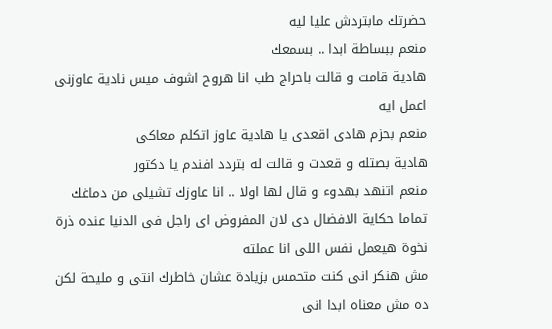حضرتك مابتردش عليا ليه
منعم ببساطة ابدا .. بسمعك
هادية قامت و قالت باحراج طب انا هروح اشوف ميس نادية عاوزنى اعمل ايه
منعم بحزم هادى اقعدى يا هادية عاوز اتكلم معاكى
هادية بصتله و قعدت و قالت له بتردد افندم يا دكتور
منعم اتنهد بهدوء و قال لها اولا .. انا عاوزك تشيلى من دماغك تماما حكاية الافضال دى لان المفروض اى راجل فى الدنيا عنده ذرة نخوة هيعمل نفس اللى انا عملته
مش هنكر انى كنت متحمس بزيادة عشان خاطرك انتى و مليحة لكن ده مش معناه ابدا انى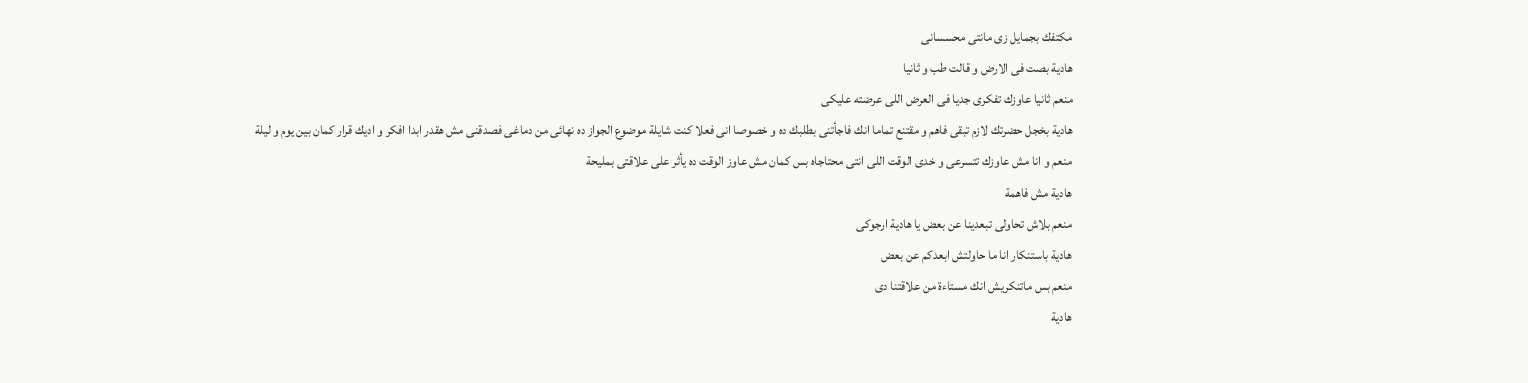مكتفك بجمايل زى مانتى محسسانى
هادية بصت فى الارض و قالت طب و ثانيا
منعم ثانيا عاوزك تفكرى جديا فى العرض اللى عرضته عليكى
هادية بخجل حضرتك لازم تبقى فاهم و مقتنع تماما انك فاجأتنى بطلبك ده و خصوصا انى فعلا كنت شايلة موضوع الجواز ده نهائى من دماغى فصدقنى مش هقدر ابدا افكر و اديك قرار كمان بين يوم و ليلة
منعم و انا مش عاوزك تتسرعى و خدى الوقت اللى انتى محتاجاه بس كمان مش عاوز الوقت ده يأثر على علاقتى بمليحة
هادية مش فاهمة
منعم بلاش تحاولى تبعدينا عن بعض يا هادية ارجوكى
هادية باستنكار انا ما حاولتش ابعدكم عن بعض
منعم بس ماتنكريش انك مستاءة من علاقتنا دى
هادية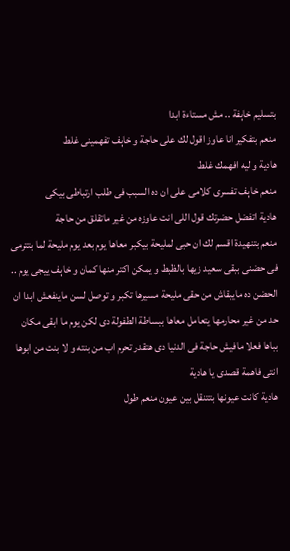بتسليم خاېفة .. مش مستاءة ابدا
منعم بتفكير انا عاوز اقول لك على حاجة و خاېف تفهمينى غلط
هادية و ليه افهمك غلط
منعم خاېف تفسرى كلامى على ان ده السبب فى طلب ارتباطى بيكى
هادية اتفضل حضرتك قول اللى انت عاوزه من غير ماتقلق من حاجة
منعم بتنهيدة اقسم لك ان حبى لمليحة بيكبر معاها يوم بعد يوم مليحة لما بتترمى فى حضنى ببقى سعيد زيها بالظبط و يمكن اكتر منها كمان و خاېف ييجى يوم .. الحضن ده مايبقاش من حقى مليحة مسيرها تكبر و توصل لسن ماينفعش ابدا ان حد من غير محارمها يتعامل معاها ببساطة الطفولة دى لكن يوم ما ابقى مكان بباها فعلا مافيش حاجة فى الدنيا دى هتقدر تحرم اب من بنته و لا بنت من ابوها انتى فاهمة قصدى يا هادية
هادية كانت عيونها بتتنقل بين عيون منعم طول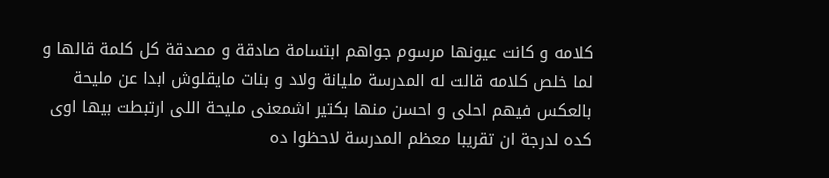كلامه و كانت عيونها مرسوم جواهم ابتسامة صادقة و مصدقة كل كلمة قالها و لما خلص كلامه قالت له المدرسة مليانة ولاد و بنات مايقلوش ابدا عن مليحة بالعكس فيهم احلى و احسن منها بكتير اشمعنى مليحة اللى ارتبطت بيها اوى كده لدرجة ان تقريبا معظم المدرسة لاحظوا ده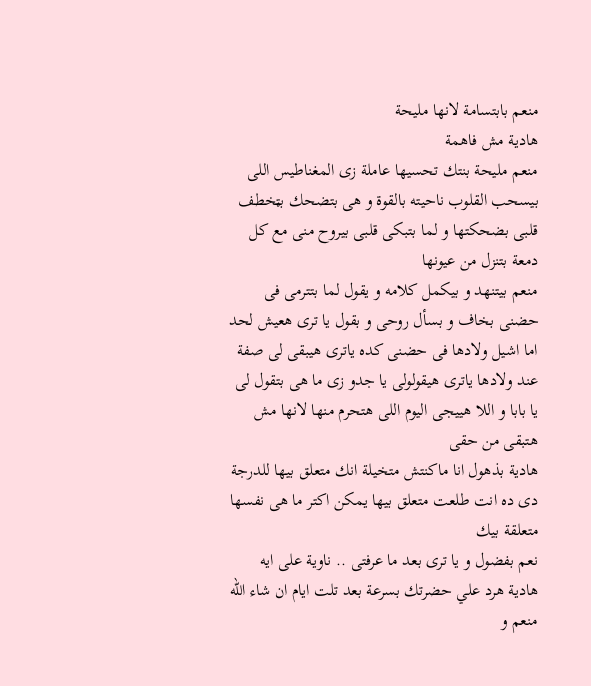منعم بابتسامة لانها مليحة
هادية مش فاهمة
منعم مليحة بنتك تحسيها عاملة زى المغناطيس اللى بيسحب القلوب ناحيته بالقوة و هى بتضحك بټخطف قلبى بضحكتها و لما بتبكى قلبى بيروح منى مع كل دمعة بتنزل من عيونها
منعم بيتنهد و بيكمل كلامه و يقول لما بتترمى فى حضنى بخاف و بسأل روحى و بقول يا ترى هعيش لحد اما اشيل ولادها فى حضنى كده ياترى هيبقى لى صفة عند ولادها ياترى هيقولولى يا جدو زى ما هى بتقول لى يا بابا و اللا هييجى اليوم اللى هتحرم منها لانها مش هتبقى من حقى
هادية بذهول انا ماكنتش متخيلة انك متعلق بيها للدرجة دى ده انت طلعت متعلق بيها يمكن اكتر ما هى نفسها متعلقة بيك
نعم بفضول و يا ترى بعد ما عرفتى .. ناوية على ايه
هادية هرد علي حضرتك بسرعة بعد تلت ايام ان شاء الله
منعم و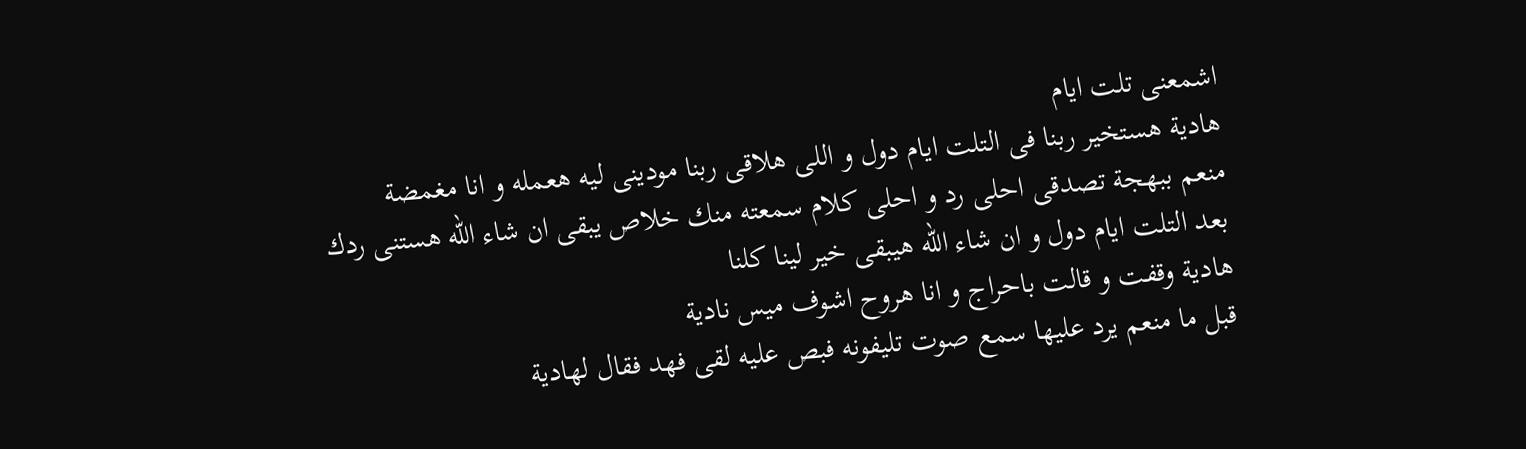اشمعنى تلت ايام
هادية هستخير ربنا فى التلت ايام دول و اللى هلاقى ربنا مودينى ليه هعمله و انا مغمضة
منعم ببهجة تصدقى احلى رد و احلى كلام سمعته منك خلاص يبقى ان شاء الله هستنى ردك بعد التلت ايام دول و ان شاء الله هيبقى خير لينا كلنا
هادية وقفت و قالت باحراج و انا هروح اشوف ميس نادية
قبل ما منعم يرد عليها سمع صوت تليفونه فبص عليه لقى فهد فقال لهادية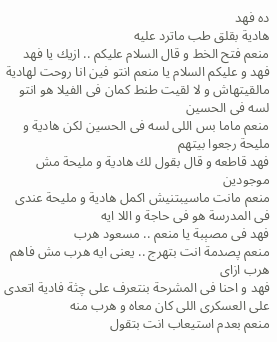ده فهد
هادية بقلق طب ماترد عليه
منعم فتح الخط و قال السلام عليكم .. ازيك يا فهد
فهد و عليكم السلام يا منعم انتو فين انا روحت لهادية مالقيتهاش و لا لقيت طنط كمان فى الفيلا هو انتو لسه فى الحسين
منعم ماما بس اللى لسه فى الحسين لكن هادية و مليحة رجعوا بيتهم
فهد قاطعه و قال بقول لك هادية و مليحة مش موجودين
منعم مانت ماسيبتنيش اكمل هادية و مليحة عندى فى المدرسة هو فى حاجة و اللا ايه
فهد فى مصېبة يا منعم .. مسعود هرب
منعم پصدمة انت بتهرج .. يعنى ايه هرب مش فاهم هرب ازاى
فهد و احنا فى المشرحة بنتعرف على چثة فادية اتعدى على العسكرى اللى كان معاه و هرب منه
منعم بعدم استيعاب انت بتقول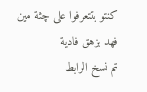كنتو بتتعرفوا على چثة مين
فهد بزهق فادية
تم نسخ الرابط